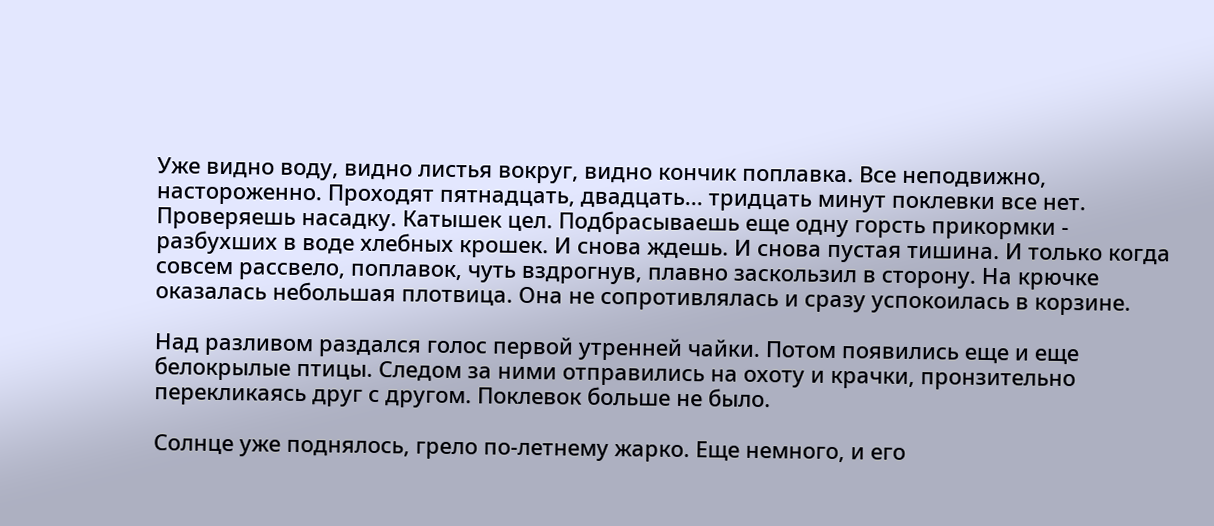Уже видно воду, видно листья вокруг, видно кончик поплавка. Все неподвижно, настороженно. Проходят пятнадцать, двадцать... тридцать минут поклевки все нет. Проверяешь насадку. Катышек цел. Подбрасываешь еще одну горсть прикормки - разбухших в воде хлебных крошек. И снова ждешь. И снова пустая тишина. И только когда совсем рассвело, поплавок, чуть вздрогнув, плавно заскользил в сторону. На крючке оказалась небольшая плотвица. Она не сопротивлялась и сразу успокоилась в корзине.

Над разливом раздался голос первой утренней чайки. Потом появились еще и еще белокрылые птицы. Следом за ними отправились на охоту и крачки, пронзительно перекликаясь друг с другом. Поклевок больше не было.

Солнце уже поднялось, грело по-летнему жарко. Еще немного, и его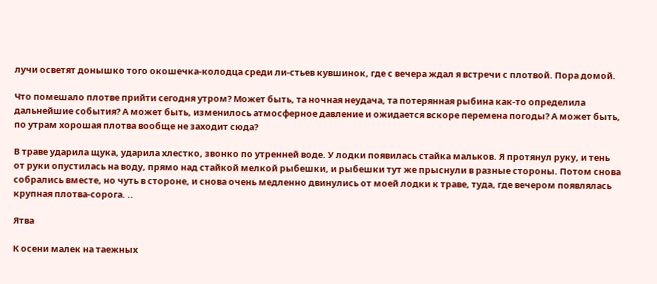лучи осветят донышко того окошечка-колодца среди ли-стьев кувшинок, где с вечера ждал я встречи с плотвой. Пора домой.

Что помешало плотве прийти сегодня утром? Может быть, та ночная неудача, та потерянная рыбина как-то определила дальнейшие события? А может быть, изменилось атмосферное давление и ожидается вскоре перемена погоды? А может быть, по утрам хорошая плотва вообще не заходит сюда?

В траве ударила щука, ударила хлестко, звонко по утренней воде. У лодки появилась стайка мальков. Я протянул руку, и тень от руки опустилась на воду, прямо над стайкой мелкой рыбешки, и рыбешки тут же прыснули в разные стороны. Потом снова собрались вместе, но чуть в стороне, и снова очень медленно двинулись от моей лодки к траве, туда, где вечером появлялась крупная плотва-сорога. ..

Ятва

К осени малек на таежных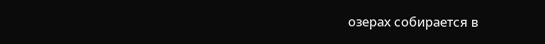озерах собирается в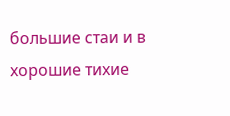большие стаи и в хорошие тихие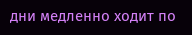дни медленно ходит по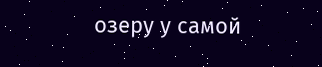озеру у самой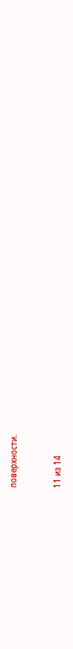поверхности.



11 из 14